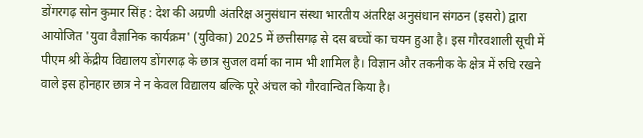डोंगरगढ़ सोन कुमार सिंह : देश की अग्रणी अंतरिक्ष अनुसंधान संस्था भारतीय अंतरिक्ष अनुसंधान संगठन (इसरो) द्वारा आयोजित 'युवा वैज्ञानिक कार्यक्रम' (युविका) 2025 में छत्तीसगढ़ से दस बच्चों का चयन हुआ है। इस गौरवशाली सूची में पीएम श्री केंद्रीय विद्यालय डोंगरगढ़ के छात्र सुजल वर्मा का नाम भी शामिल है। विज्ञान और तकनीक के क्षेत्र में रुचि रखने वाले इस होनहार छात्र ने न केवल विद्यालय बल्कि पूरे अंचल को गौरवान्वित किया है।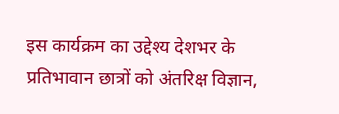इस कार्यक्रम का उद्देश्य देशभर के प्रतिभावान छात्रों को अंतरिक्ष विज्ञान,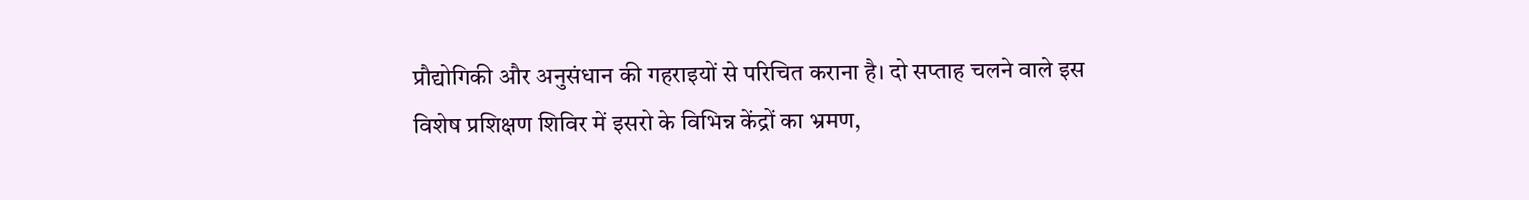प्रौद्योगिकी और अनुसंधान की गहराइयों से परिचित कराना है। दो सप्ताह चलने वाले इस विशेष प्रशिक्षण शिविर में इसरो के विभिन्न केंद्रों का भ्रमण,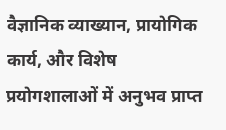वैज्ञानिक व्याख्यान, प्रायोगिक कार्य, और विशेष प्रयोगशालाओं में अनुभव प्राप्त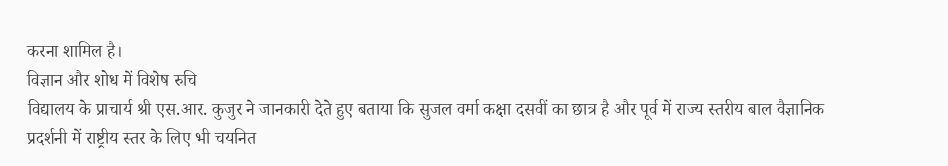करना शामिल है।
विज्ञान और शोध में विशेष रुचि
विद्यालय के प्राचार्य श्री एस.आर. कुजुर ने जानकारी देते हुए बताया कि सुजल वर्मा कक्षा दसवीं का छात्र है और पूर्व में राज्य स्तरीय बाल वैज्ञानिक प्रदर्शनी में राष्ट्रीय स्तर के लिए भी चयनित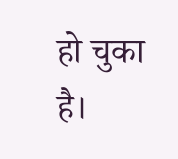हो चुका है।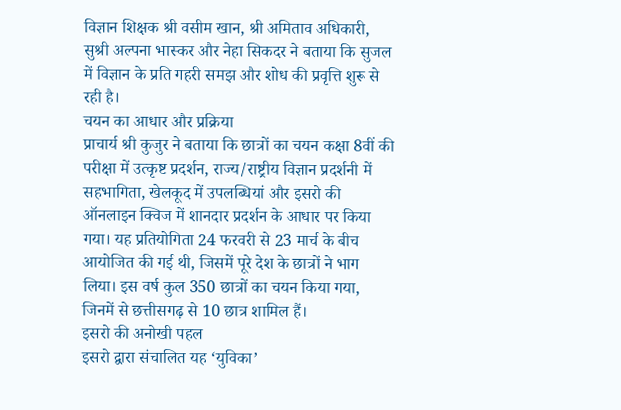विज्ञान शिक्षक श्री वसीम खान, श्री अमिताव अधिकारी, सुश्री अल्पना भास्कर और नेहा सिकदर ने बताया कि सुजल में विज्ञान के प्रति गहरी समझ और शोध की प्रवृत्ति शुरू से रही है।
चयन का आधार और प्रक्रिया
प्राचार्य श्री कुजुर ने बताया कि छात्रों का चयन कक्षा 8वीं की परीक्षा में उत्कृष्ट प्रदर्शन, राज्य/राष्ट्रीय विज्ञान प्रदर्शनी में सहभागिता, खेलकूद में उपलब्धियां और इसरो की ऑनलाइन क्विज में शानदार प्रदर्शन के आधार पर किया गया। यह प्रतियोगिता 24 फरवरी से 23 मार्च के बीच आयोजित की गई थी, जिसमें पूरे देश के छात्रों ने भाग लिया। इस वर्ष कुल 350 छात्रों का चयन किया गया, जिनमें से छत्तीसगढ़ से 10 छात्र शामिल हैं।
इसरो की अनोखी पहल
इसरो द्वारा संचालित यह ‘युविका’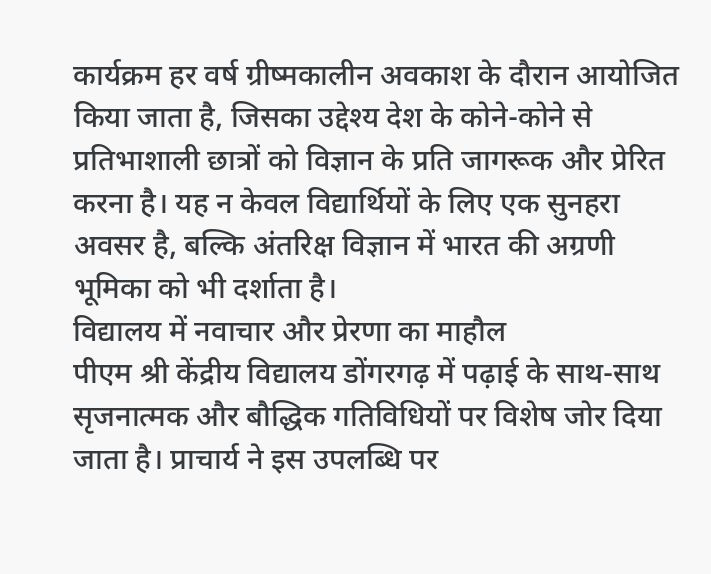कार्यक्रम हर वर्ष ग्रीष्मकालीन अवकाश के दौरान आयोजित किया जाता है, जिसका उद्देश्य देश के कोने-कोने से प्रतिभाशाली छात्रों को विज्ञान के प्रति जागरूक और प्रेरित करना है। यह न केवल विद्यार्थियों के लिए एक सुनहरा अवसर है, बल्कि अंतरिक्ष विज्ञान में भारत की अग्रणी भूमिका को भी दर्शाता है।
विद्यालय में नवाचार और प्रेरणा का माहौल
पीएम श्री केंद्रीय विद्यालय डोंगरगढ़ में पढ़ाई के साथ-साथ सृजनात्मक और बौद्धिक गतिविधियों पर विशेष जोर दिया जाता है। प्राचार्य ने इस उपलब्धि पर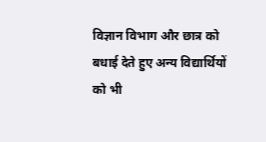विज्ञान विभाग और छात्र को बधाई देते हुए अन्य विद्यार्थियों को भी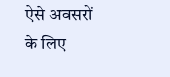ऐसे अवसरों के लिए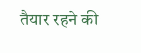तैयार रहने की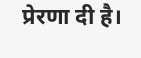प्रेरणा दी है।